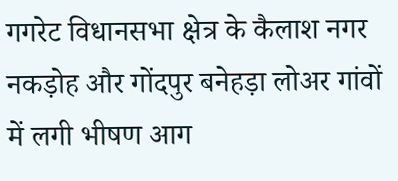गगरेट विधानसभा क्षेत्र के कैलाश नगर नकड़ोह और गोंदपुर बनेहड़ा लोअर गांवों में लगी भीषण आग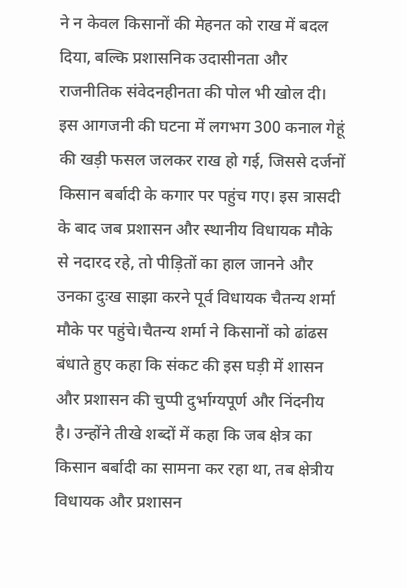ने न केवल किसानों की मेहनत को राख में बदल दिया, बल्कि प्रशासनिक उदासीनता और राजनीतिक संवेदनहीनता की पोल भी खोल दी। इस आगजनी की घटना में लगभग 300 कनाल गेहूं की खड़ी फसल जलकर राख हो गई, जिससे दर्जनों किसान बर्बादी के कगार पर पहुंच गए। इस त्रासदी के बाद जब प्रशासन और स्थानीय विधायक मौके से नदारद रहे, तो पीड़ितों का हाल जानने और उनका दुःख साझा करने पूर्व विधायक चैतन्य शर्मा मौके पर पहुंचे।चैतन्य शर्मा ने किसानों को ढांढस बंधाते हुए कहा कि संकट की इस घड़ी में शासन और प्रशासन की चुप्पी दुर्भाग्यपूर्ण और निंदनीय है। उन्होंने तीखे शब्दों में कहा कि जब क्षेत्र का किसान बर्बादी का सामना कर रहा था, तब क्षेत्रीय विधायक और प्रशासन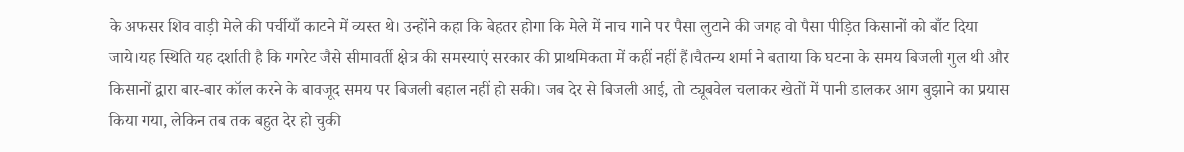के अफसर शिव वाड़ी मेले की पर्चीयाँ काटने में व्यस्त थे। उन्होंने कहा कि बेहतर होगा कि मेले में नाच गाने पर पैसा लुटाने की जगह वो पैसा पीड़ित किसानों को बाँट दिया जाये।यह स्थिति यह दर्शाती है कि गगरेट जैसे सीमावर्ती क्षेत्र की समस्याएं सरकार की प्राथमिकता में कहीं नहीं हैं।चैतन्य शर्मा ने बताया कि घटना के समय बिजली गुल थी और किसानों द्वारा बार-बार कॉल करने के बावजूद समय पर बिजली बहाल नहीं हो सकी। जब देर से बिजली आई, तो ट्यूबवेल चलाकर खेतों में पानी डालकर आग बुझाने का प्रयास किया गया, लेकिन तब तक बहुत देर हो चुकी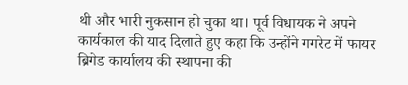थी और भारी नुकसान हो चुका था। पूर्व विधायक ने अपने कार्यकाल की याद दिलाते हुए कहा कि उन्होंने गगरेट में फायर ब्रिगेड कार्यालय की स्थापना की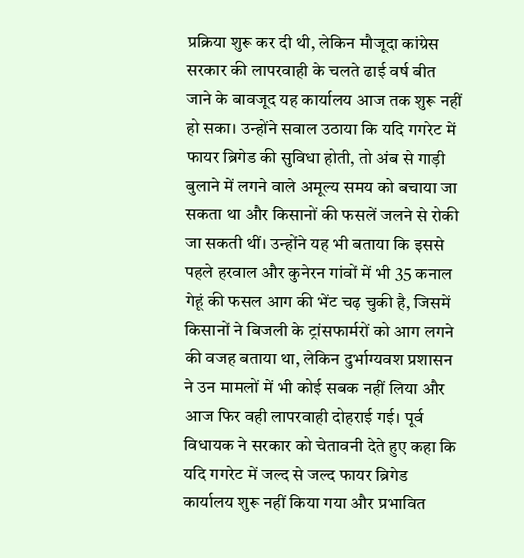प्रक्रिया शुरू कर दी थी, लेकिन मौजूदा कांग्रेस सरकार की लापरवाही के चलते ढाई वर्ष बीत जाने के बावजूद यह कार्यालय आज तक शुरू नहीं हो सका। उन्होंने सवाल उठाया कि यदि गगरेट में फायर ब्रिगेड की सुविधा होती, तो अंब से गाड़ी बुलाने में लगने वाले अमूल्य समय को बचाया जा सकता था और किसानों की फसलें जलने से रोकी जा सकती थीं। उन्होंने यह भी बताया कि इससे पहले हरवाल और कुनेरन गांवों में भी 35 कनाल गेहूं की फसल आग की भेंट चढ़ चुकी है, जिसमें किसानों ने बिजली के ट्रांसफार्मरों को आग लगने की वजह बताया था, लेकिन दुर्भाग्यवश प्रशासन ने उन मामलों में भी कोई सबक नहीं लिया और आज फिर वही लापरवाही दोहराई गई। पूर्व विधायक ने सरकार को चेतावनी देते हुए कहा कि यदि गगरेट में जल्द से जल्द फायर ब्रिगेड कार्यालय शुरू नहीं किया गया और प्रभावित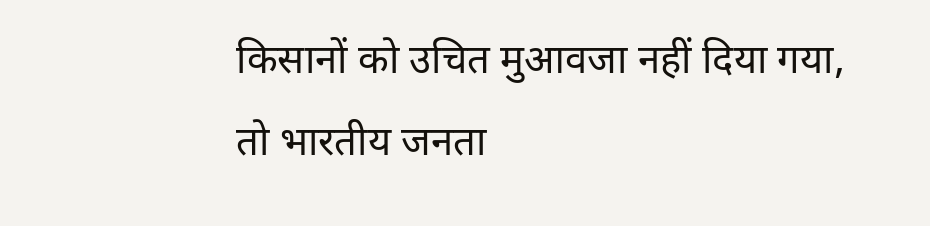किसानों को उचित मुआवजा नहीं दिया गया, तो भारतीय जनता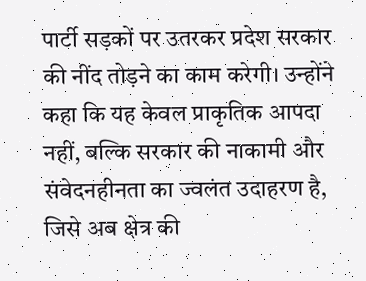पार्टी सड़कों पर उतरकर प्रदेश सरकार की नींद तोड़ने का काम करेगी। उन्होंने कहा कि यह केवल प्राकृतिक आपदा नहीं, बल्कि सरकार की नाकामी और संवेदनहीनता का ज्वलंत उदाहरण है, जिसे अब क्षेत्र की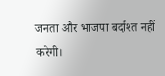जनता और भाजपा बर्दाश्त नहीं करेगी।